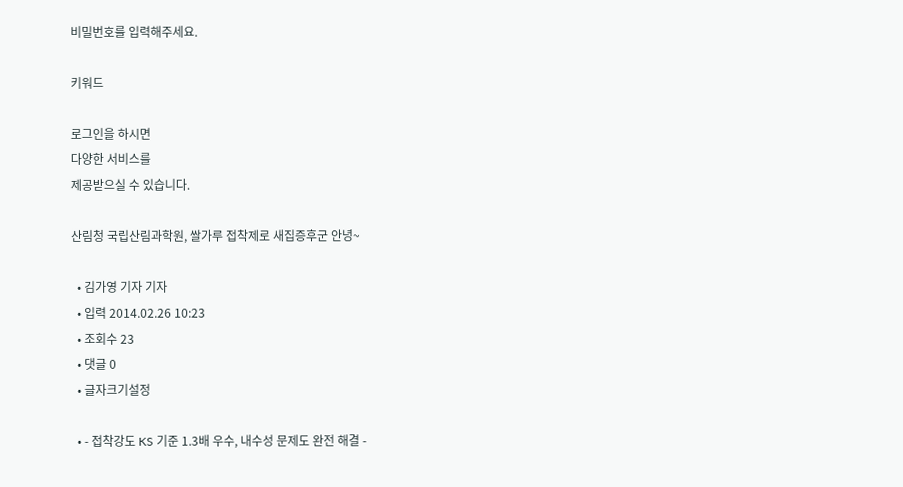비밀번호를 입력해주세요.

키워드

로그인을 하시면
다양한 서비스를
제공받으실 수 있습니다.

산림청 국립산림과학원, 쌀가루 접착제로 새집증후군 안녕~

  • 김가영 기자 기자
  • 입력 2014.02.26 10:23
  • 조회수 23
  • 댓글 0
  • 글자크기설정

  • - 접착강도 KS 기준 1.3배 우수, 내수성 문제도 완전 해결 -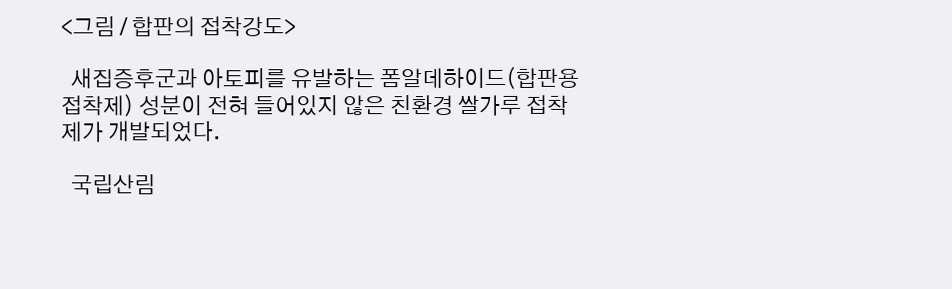<그림 / 합판의 접착강도>

  새집증후군과 아토피를 유발하는 폼알데하이드(합판용 접착제) 성분이 전혀 들어있지 않은 친환경 쌀가루 접착제가 개발되었다.

  국립산림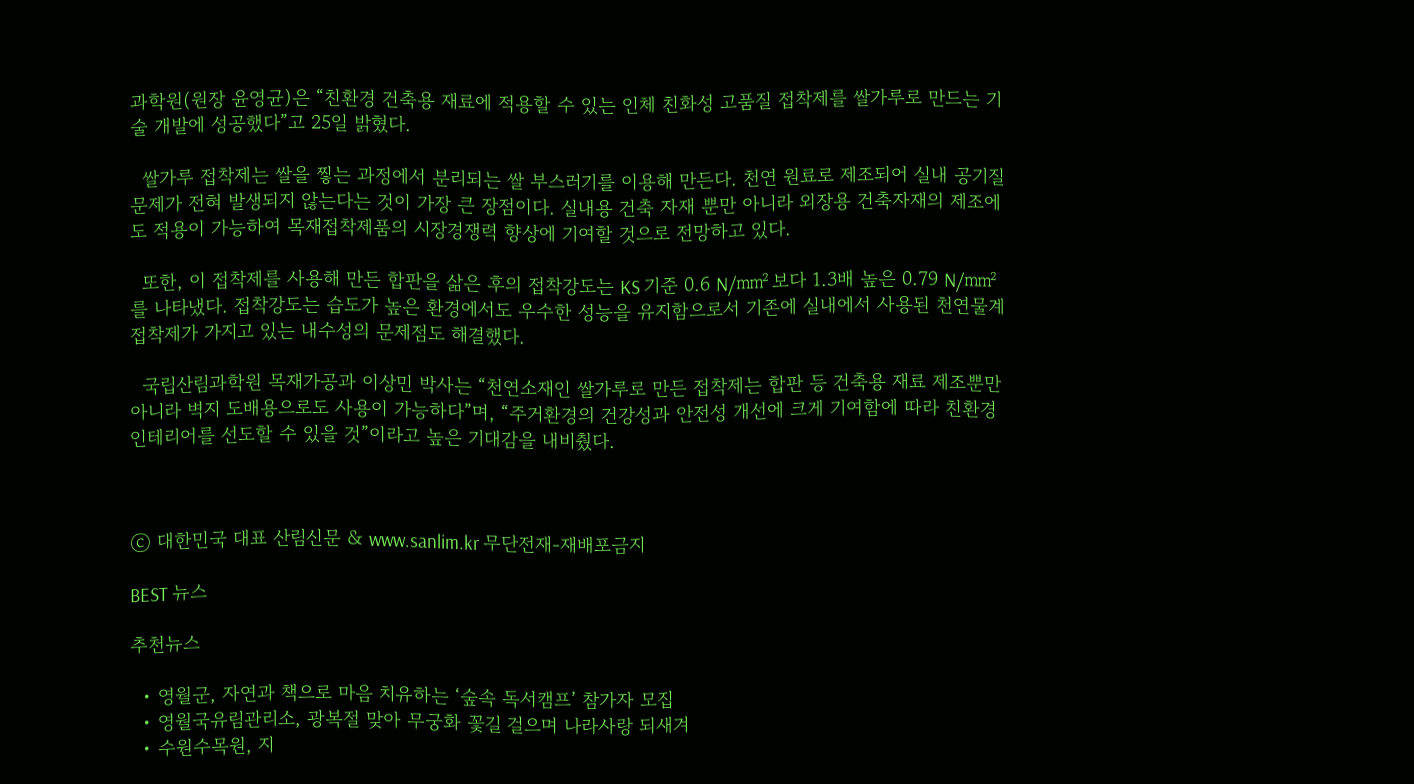과학원(원장 윤영균)은 “친환경 건축용 재료에 적용할 수 있는 인체 친화성 고품질 접착제를 쌀가루로 만드는 기술 개발에 성공했다”고 25일 밝혔다.

  쌀가루 접착제는 쌀을 찧는 과정에서 분리되는 쌀 부스러기를 이용해 만든다. 천연 원료로 제조되어 실내 공기질 문제가 전혀 발생되지 않는다는 것이 가장 큰 장점이다. 실내용 건축 자재 뿐만 아니라 외장용 건축자재의 제조에도 적용이 가능하여 목재접착제품의 시장경쟁력 향상에 기여할 것으로 전망하고 있다.

  또한, 이 접착제를 사용해 만든 합판을 삶은 후의 접착강도는 KS 기준 0.6 N/㎟ 보다 1.3배 높은 0.79 N/㎟를 나타냈다. 접착강도는 습도가 높은 환경에서도 우수한 성능을 유지함으로서 기존에 실내에서 사용된 천연물계 접착제가 가지고 있는 내수성의 문제점도 해결했다.

  국립산림과학원 목재가공과 이상민 박사는 “천연소재인 쌀가루로 만든 접착제는 합판 등 건축용 재료 제조뿐만 아니라 벽지 도배용으로도 사용이 가능하다”며, “주거환경의 건강성과 안전성 개선에 크게 기여함에 따라 친환경 인테리어를 선도할 수 있을 것”이라고 높은 기대감을 내비췄다.



ⓒ 대한민국 대표 산림신문 & www.sanlim.kr 무단전재-재배포금지

BEST 뉴스

추천뉴스

  • 영월군, 자연과 책으로 마음 치유하는 ‘숲속 독서캠프’ 참가자 모집
  • 영월국유림관리소, 광복절 맞아 무궁화 꽃길 걸으며 나라사랑 되새겨
  • 수원수목원, 지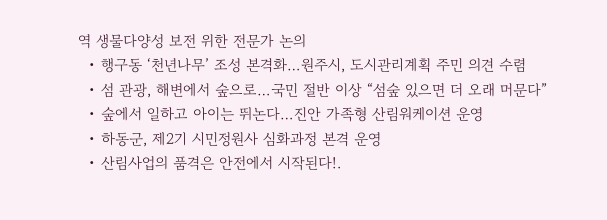역 생물다양성 보전 위한 전문가 논의
  • 행구동 ‘천년나무’ 조성 본격화…원주시, 도시관리계획 주민 의견 수렴
  • 섬 관광, 해변에서 숲으로…국민 절반 이상 “섬숲 있으면 더 오래 머문다”
  • 숲에서 일하고 아이는 뛰논다…진안 가족형 산림워케이션 운영
  • 하동군, 제2기 시민정원사 심화과정 본격 운영
  • 산림사업의 품격은 안전에서 시작된다!.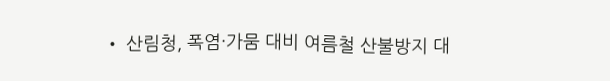• 산림청, 폭염·가뭄 대비 여름철 산불방지 대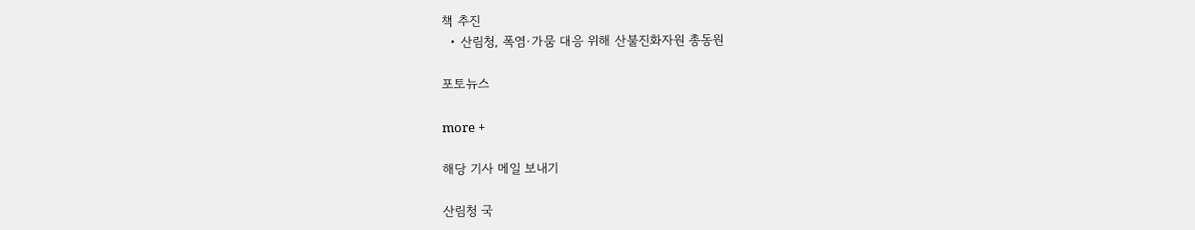책 추진
  • 산림청, 폭염·가뭄 대응 위해 산불진화자원 총동원

포토뉴스

more +

해당 기사 메일 보내기

산림청 국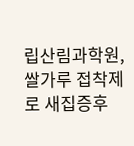립산림과학원, 쌀가루 접착제로 새집증후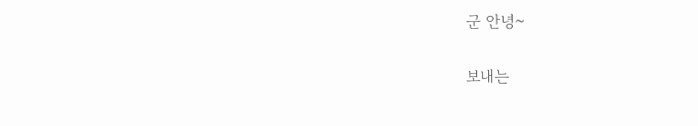군 안녕~

보내는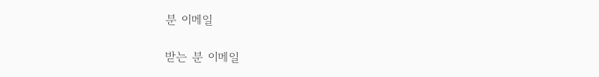분 이메일

받는 분 이메일